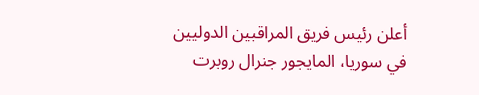أعلن رئيس فريق المراقبين الدوليين في سوريا، المايجور جنرال روبرت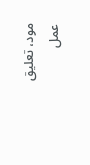مود، تعليق عمل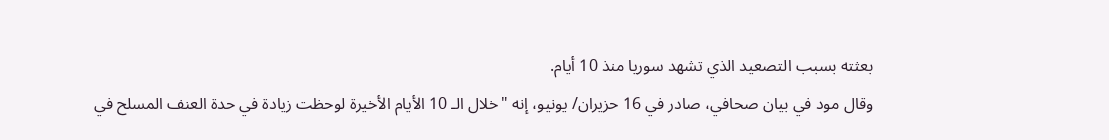بعثته بسبب التصعيد الذي تشهد سوريا منذ 10 أيام.
وقال مود في بيان صحافي، صادر في 16 حزيران/ يونيو، إنه "خلال الـ 10 الأيام الأخيرة لوحظت زيادة في حدة العنف المسلح في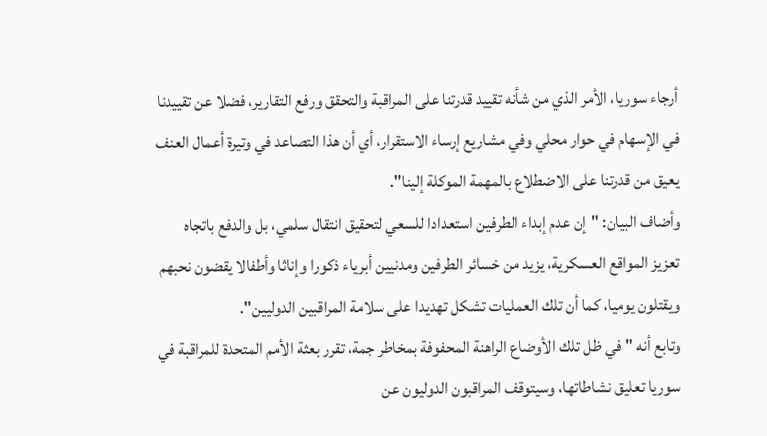أرجاء سوريا، الأمر الذي من شأنه تقييد قدرتنا على المراقبة والتحقق ورفع التقارير، فضلا عن تقييدنا في الإسهام في حوار محلي وفي مشاريع إرساء الاستقرار، أي أن هذا التصاعد في وتيرة أعمال العنف يعيق من قدرتنا على الاضطلاع بالمهمة الموكلة إلينا".
وأضاف البيان: "إن عدم إبداء الطرفين استعدادا للسعي لتحقيق انتقال سلمي، بل والدفع باتجاه تعزيز المواقع العسكرية، يزيد من خسائر الطرفين ومدنيين أبرياء ذكورا وإناثا وأطفالا يقضون نحبهم ويقتلون يوميا، كما أن تلك العمليات تشكل تهديدا على سلامة المراقبين الدوليين".
وتابع أنه "في ظل تلك الأوضاع الراهنة المحفوفة بمخاطر جمة، تقرر بعثة الأمم المتحدة للمراقبة في سوريا تعليق نشاطاتها، وسيتوقف المراقبون الدوليون عن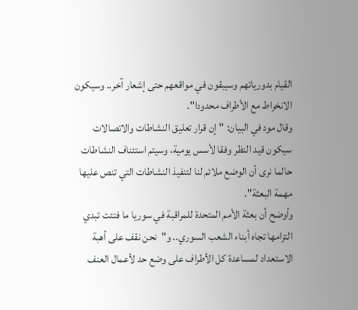القيام بدورياتهم وسيبقون في مواقعهم حتى إشعار آخر.. وسيكون الانخراط مع الأطراف محدودا".
وقال مود في البيان: "إن قرار تعليق النشاطات والاتصالات سيكون قيد النظر وفقا لأسس يومية، وسيتم استئناف النشاطات حالما نرى أن الوضع ملائم لنا لتنفيذ النشاطات التي تنص عليها مهمة البعثة".
وأوضح أن بعثة الأمم المتحدة للمراقبة في سوريا ما فتئت تبدي التزامها تجاه أبناء الشعب السوري.. و"نحن نقف على أهبة الاستعداد لمساعدة كل الأطراف على وضع حد لأعمال العنف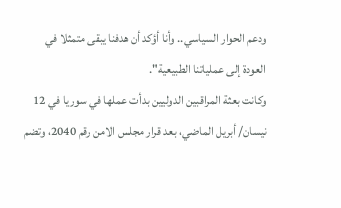ودعم الحوار السياسي.. وأنا أؤكد أن هدفنا يبقى متمثلا في العودة إلى عملياتنا الطبيعية".
وكانت بعثة المراقبين الدوليين بدأت عملها في سوريا في 12 نيسان/ أبريل الماضي، بعد قرار مجلس الامن رقم 2040، وتضم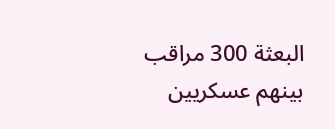البعثة 300 مراقب بينهم عسكريين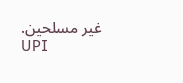غير مسلحين.
UPI